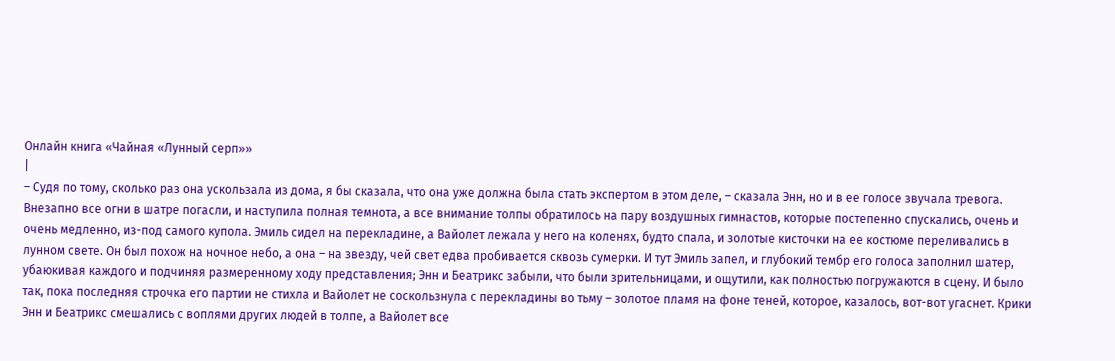Онлайн книга «Чайная «Лунный серп»»
|
– Судя по тому, сколько раз она ускользала из дома, я бы сказала, что она уже должна была стать экспертом в этом деле, – сказала Энн, но и в ее голосе звучала тревога. Внезапно все огни в шатре погасли, и наступила полная темнота, а все внимание толпы обратилось на пару воздушных гимнастов, которые постепенно спускались, очень и очень медленно, из-под самого купола. Эмиль сидел на перекладине, а Вайолет лежала у него на коленях, будто спала, и золотые кисточки на ее костюме переливались в лунном свете. Он был похож на ночное небо, а она – на звезду, чей свет едва пробивается сквозь сумерки. И тут Эмиль запел, и глубокий тембр его голоса заполнил шатер, убаюкивая каждого и подчиняя размеренному ходу представления; Энн и Беатрикс забыли, что были зрительницами, и ощутили, как полностью погружаются в сцену. И было так, пока последняя строчка его партии не стихла и Вайолет не соскользнула с перекладины во тьму – золотое пламя на фоне теней, которое, казалось, вот-вот угаснет. Крики Энн и Беатрикс смешались с воплями других людей в толпе, а Вайолет все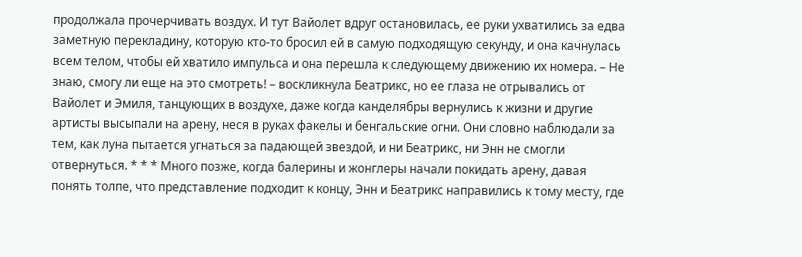продолжала прочерчивать воздух. И тут Вайолет вдруг остановилась, ее руки ухватились за едва заметную перекладину, которую кто-то бросил ей в самую подходящую секунду, и она качнулась всем телом, чтобы ей хватило импульса и она перешла к следующему движению их номера. – Не знаю, смогу ли еще на это смотреть! – воскликнула Беатрикс, но ее глаза не отрывались от Вайолет и Эмиля, танцующих в воздухе, даже когда канделябры вернулись к жизни и другие артисты высыпали на арену, неся в руках факелы и бенгальские огни. Они словно наблюдали за тем, как луна пытается угнаться за падающей звездой, и ни Беатрикс, ни Энн не смогли отвернуться. * * * Много позже, когда балерины и жонглеры начали покидать арену, давая понять толпе, что представление подходит к концу, Энн и Беатрикс направились к тому месту, где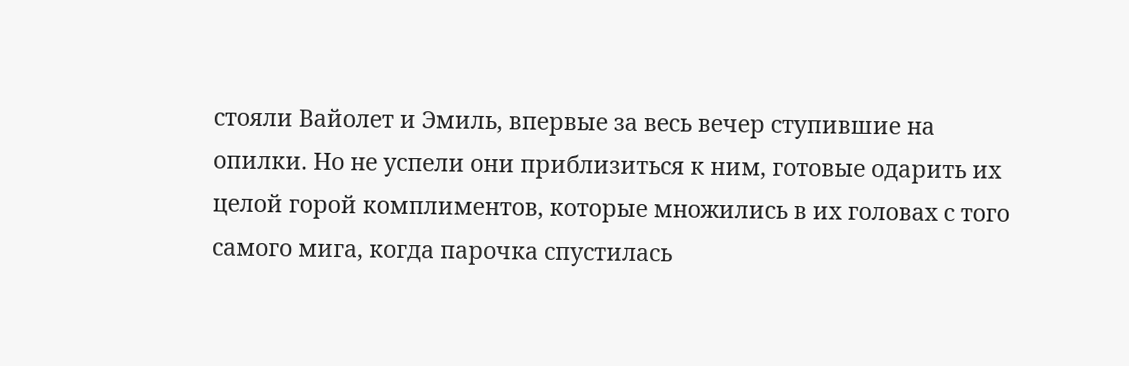стояли Вайолет и Эмиль, впервые за весь вечер ступившие на опилки. Но не успели они приблизиться к ним, готовые одарить их целой горой комплиментов, которые множились в их головах с того самого мига, когда парочка спустилась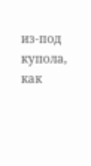из-под купола, как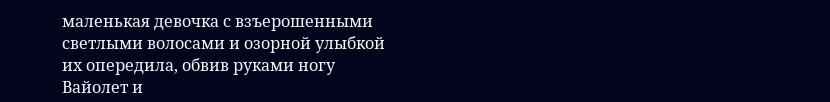маленькая девочка с взъерошенными светлыми волосами и озорной улыбкой их опередила, обвив руками ногу Вайолет и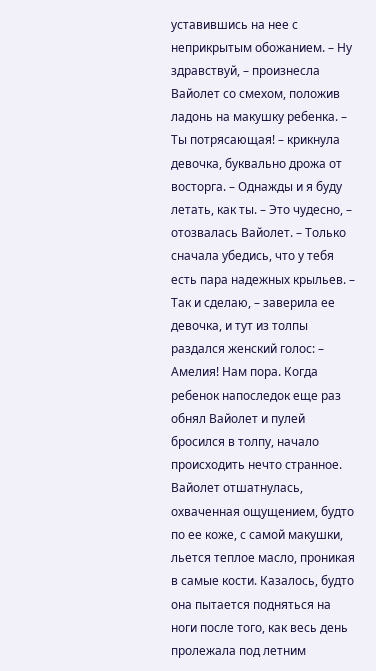уставившись на нее с неприкрытым обожанием. – Ну здравствуй, – произнесла Вайолет со смехом, положив ладонь на макушку ребенка. – Ты потрясающая! – крикнула девочка, буквально дрожа от восторга. – Однажды и я буду летать, как ты. – Это чудесно, – отозвалась Вайолет. – Только сначала убедись, что у тебя есть пара надежных крыльев. – Так и сделаю, – заверила ее девочка, и тут из толпы раздался женский голос: – Амелия! Нам пора. Когда ребенок напоследок еще раз обнял Вайолет и пулей бросился в толпу, начало происходить нечто странное. Вайолет отшатнулась, охваченная ощущением, будто по ее коже, с самой макушки, льется теплое масло, проникая в самые кости. Казалось, будто она пытается подняться на ноги после того, как весь день пролежала под летним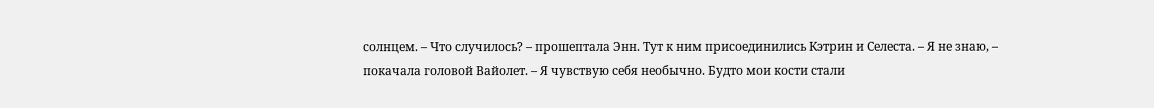солнцем. – Что случилось? – прошептала Энн. Тут к ним присоединились Кэтрин и Селеста. – Я не знаю, – покачала головой Вайолет. – Я чувствую себя необычно. Будто мои кости стали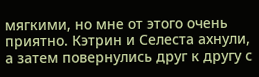мягкими, но мне от этого очень приятно. Кэтрин и Селеста ахнули, а затем повернулись друг к другу с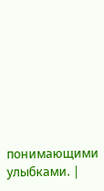понимающими улыбками. |